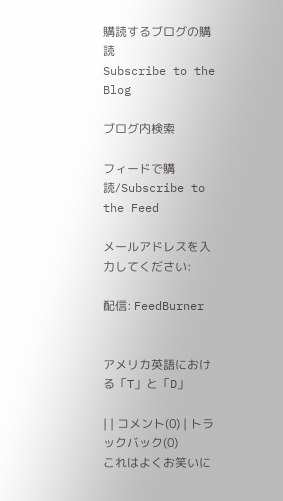購読するブログの購読
Subscribe to the Blog

ブログ内検索

フィードで購読/Subscribe to the Feed

メールアドレスを入力してください:

配信: FeedBurner


アメリカ英語における「T」と「D」

| | コメント(0) | トラックバック(0)
これはよくお笑いに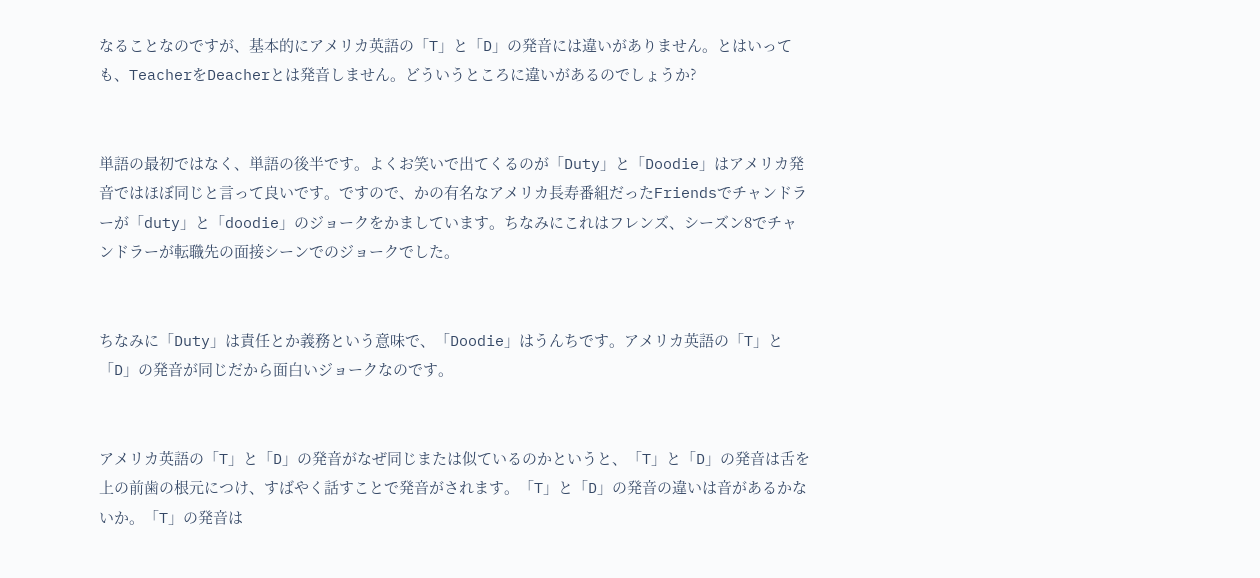なることなのですが、基本的にアメリカ英語の「T」と「D」の発音には違いがありません。とはいっても、TeacherをDeacherとは発音しません。どういうところに違いがあるのでしょうか?


単語の最初ではなく、単語の後半です。よくお笑いで出てくるのが「Duty」と「Doodie」はアメリカ発音ではほぼ同じと言って良いです。ですので、かの有名なアメリカ長寿番組だったFriendsでチャンドラーが「duty」と「doodie」のジョークをかましています。ちなみにこれはフレンズ、シーズン8でチャンドラーが転職先の面接シーンでのジョークでした。


ちなみに「Duty」は責任とか義務という意味で、「Doodie」はうんちです。アメリカ英語の「T」と「D」の発音が同じだから面白いジョークなのです。


アメリカ英語の「T」と「D」の発音がなぜ同じまたは似ているのかというと、「T」と「D」の発音は舌を上の前歯の根元につけ、すばやく話すことで発音がされます。「T」と「D」の発音の違いは音があるかないか。「T」の発音は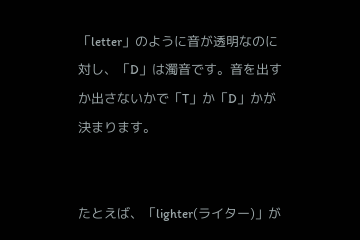「letter」のように音が透明なのに対し、「D」は濁音です。音を出すか出さないかで「T」か「D」かが決まります。


たとえば、「lighter(ライター)」が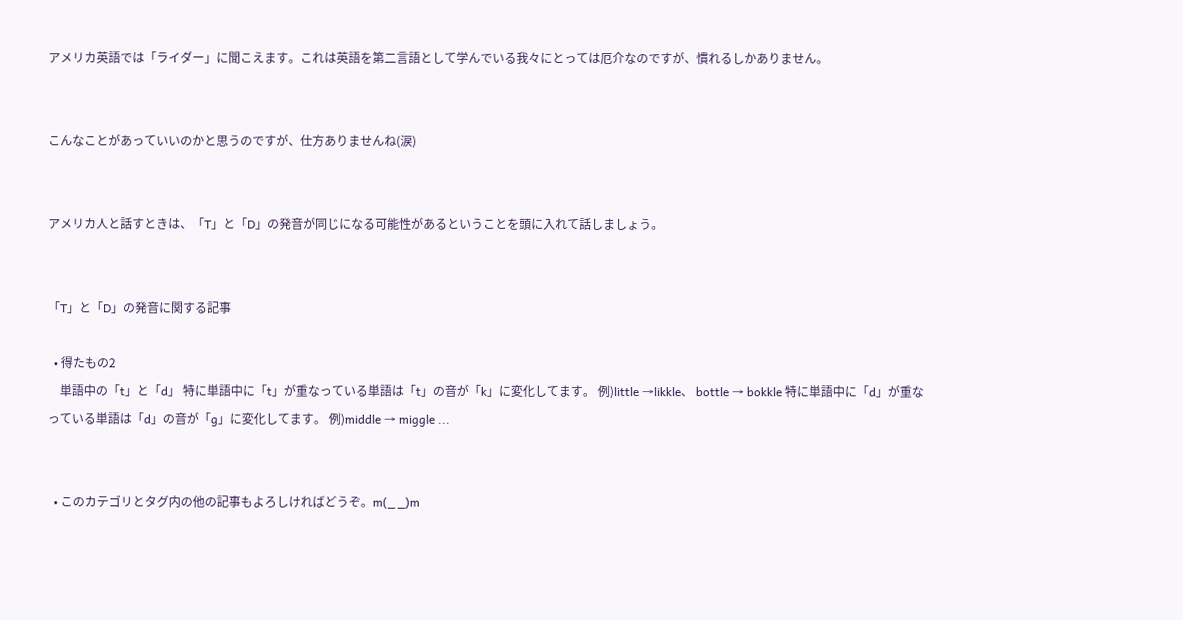アメリカ英語では「ライダー」に聞こえます。これは英語を第二言語として学んでいる我々にとっては厄介なのですが、慣れるしかありません。


こんなことがあっていいのかと思うのですが、仕方ありませんね(涙)


アメリカ人と話すときは、「T」と「D」の発音が同じになる可能性があるということを頭に入れて話しましょう。


「T」と「D」の発音に関する記事

  • 得たもの2
    単語中の「t」と「d」 特に単語中に「t」が重なっている単語は「t」の音が「k」に変化してます。 例)little →likkle、 bottle → bokkle 特に単語中に「d」が重なっている単語は「d」の音が「g」に変化してます。 例)middle → miggle ...


  • このカテゴリとタグ内の他の記事もよろしければどうぞ。m(_ _)m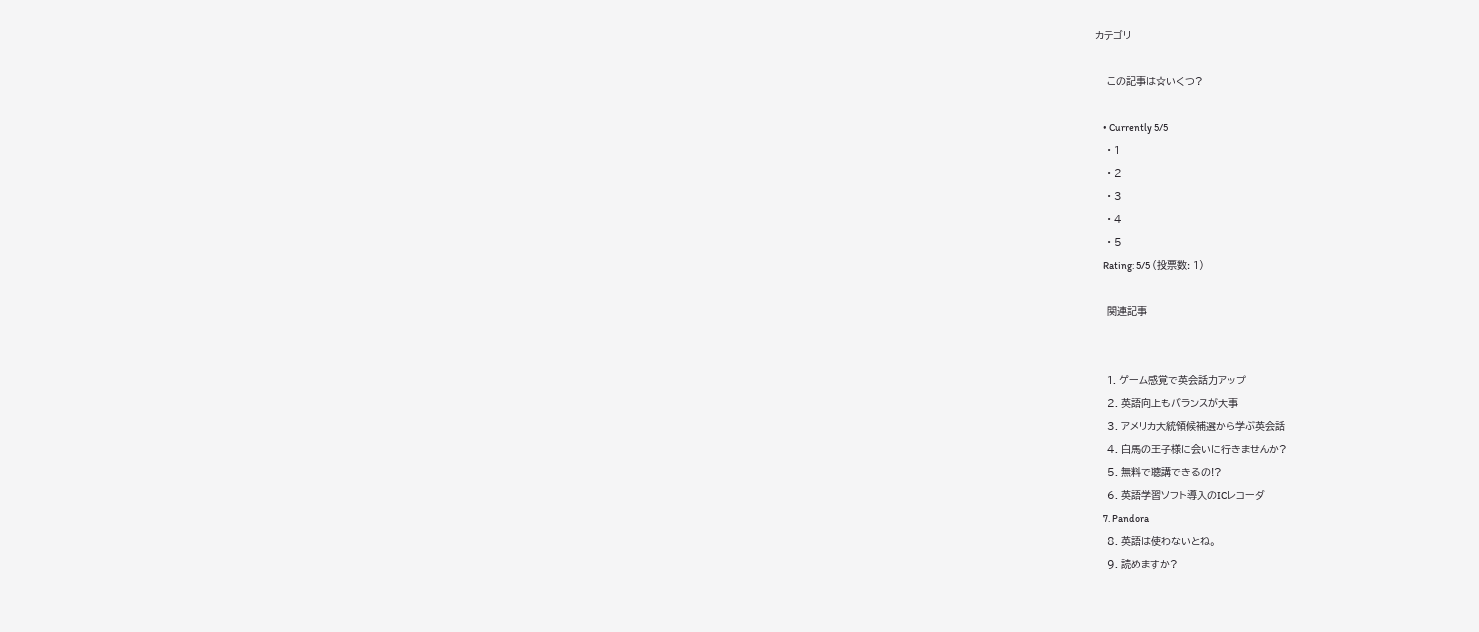カテゴリ

    この記事は☆いくつ?

    • Currently 5/5
    • 1
    • 2
    • 3
    • 4
    • 5
    Rating: 5/5 (投票数: 1)

    関連記事


    1. ゲーム感覚で英会話力アップ
    2. 英語向上もバランスが大事
    3. アメリカ大統領候補選から学ぶ英会話
    4. 白馬の王子様に会いに行きませんか?
    5. 無料で聴講できるの!?
    6. 英語学習ソフト導入のICレコーダ
    7. Pandora
    8. 英語は使わないとね。
    9. 読めますか?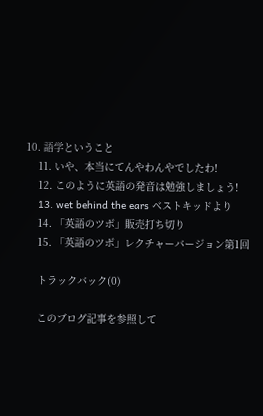10. 語学ということ
    11. いや、本当にてんやわんやでしたわ!
    12. このように英語の発音は勉強しましょう!
    13. wet behind the ears ベストキッドより
    14. 「英語のツボ」販売打ち切り
    15. 「英語のツボ」レクチャーバージョン第1回

    トラックバック(0)

    このブログ記事を参照して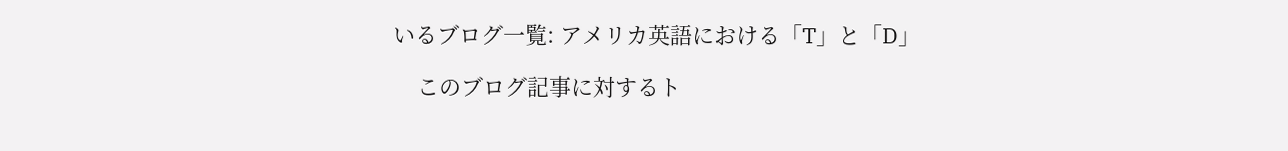いるブログ一覧: アメリカ英語における「T」と「D」

    このブログ記事に対するト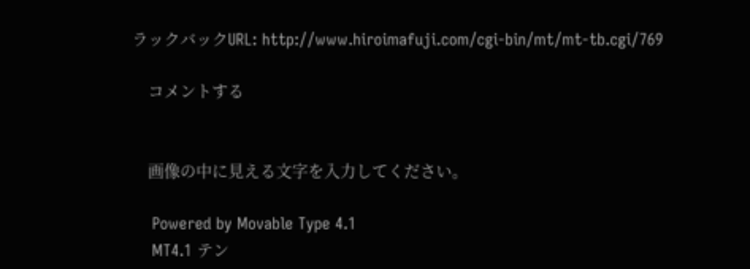ラックバックURL: http://www.hiroimafuji.com/cgi-bin/mt/mt-tb.cgi/769

    コメントする


    画像の中に見える文字を入力してください。

    Powered by Movable Type 4.1
    MT4.1 テン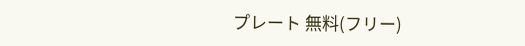プレート 無料(フリー)